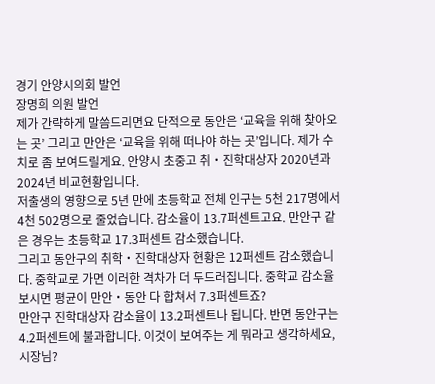경기 안양시의회 발언
장명희 의원 발언
제가 간략하게 말씀드리면요 단적으로 동안은 ‘교육을 위해 찾아오는 곳’ 그리고 만안은 ‘교육을 위해 떠나야 하는 곳’입니다. 제가 수치로 좀 보여드릴게요. 안양시 초중고 취‧진학대상자 2020년과 2024년 비교현황입니다.
저출생의 영향으로 5년 만에 초등학교 전체 인구는 5천 217명에서 4천 502명으로 줄었습니다. 감소율이 13.7퍼센트고요. 만안구 같은 경우는 초등학교 17.3퍼센트 감소했습니다.
그리고 동안구의 취학‧진학대상자 현황은 12퍼센트 감소했습니다. 중학교로 가면 이러한 격차가 더 두드러집니다. 중학교 감소율 보시면 평균이 만안‧동안 다 합쳐서 7.3퍼센트죠?
만안구 진학대상자 감소율이 13.2퍼센트나 됩니다. 반면 동안구는 4.2퍼센트에 불과합니다. 이것이 보여주는 게 뭐라고 생각하세요, 시장님?